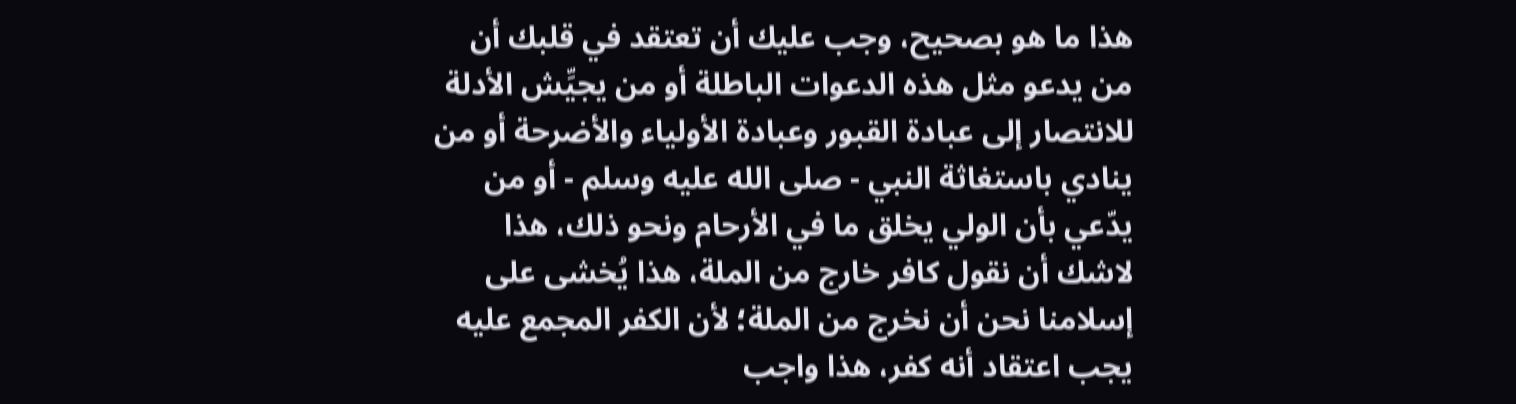هذا ما هو بصحيح، وجب عليك أن تعتقد في قلبك أن من يدعو مثل هذه الدعوات الباطلة أو من يجيِّش الأدلة للانتصار إلى عبادة القبور وعبادة الأولياء والأضرحة أو من ينادي باستغاثة النبي - صلى الله عليه وسلم - أو من يدّعي بأن الولي يخلق ما في الأرحام ونحو ذلك، هذا لاشك أن نقول كافر خارج من الملة، هذا يُخشى على إسلامنا نحن أن نخرج من الملة؛ لأن الكفر المجمع عليه يجب اعتقاد أنه كفر، هذا واجب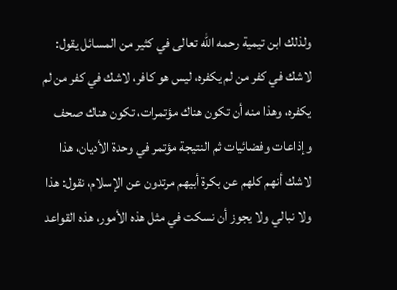ولذلك ابن تيمية رحمه الله تعالى في كثير من المسائل يقول: لاشك في كفر من لم يكفره، ليس هو كافر، لاشك في كفر من لم يكفره، وهذا منه أن تكون هناك مؤتمرات، تكون هناك صحف وإذاعات وفضائيات ثم النتيجة مؤتمر في وحدة الأديان، هذا لاشك أنهم كلهم عن بكرة أبيهم مرتدون عن الإسلام، نقول: هذا ولا نبالي ولا يجوز أن نسكت في مثل هذه الأمور، هذه القواعد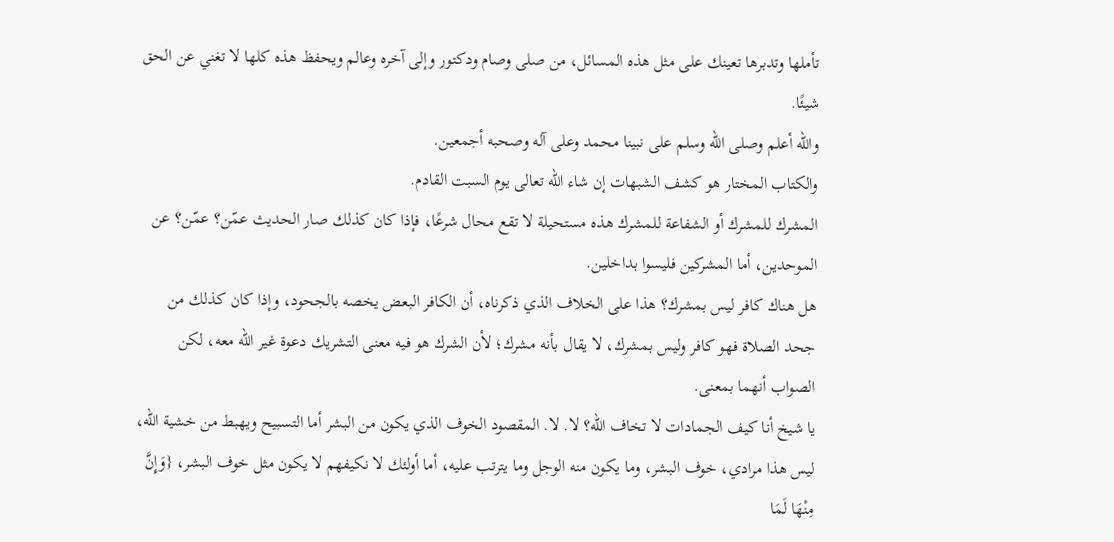تأملها وتدبرها تعينك على مثل هذه المسائل، من صلى وصام ودكتور وإلى آخره وعالم ويحفظ هذه كلها لا تغني عن الحق شيئًا.
والله أعلم وصلى الله وسلم على نبينا محمد وعلى آله وصحبه أجمعين.
والكتاب المختار هو كشف الشبهات إن شاء الله تعالى يوم السبت القادم.
المشرك للمشرك أو الشفاعة للمشرك هذه مستحيلة لا تقع محال شرعًا، فإذا كان كذلك صار الحديث عمّن؟ عمّن؟ عن الموحدين، أما المشركين فليسوا بداخلين.
هل هناك كافر ليس بمشرك؟ هذا على الخلاف الذي ذكرناه، أن الكافر البعض يخصه بالجحود، وإذا كان كذلك من جحد الصلاة فهو كافر وليس بمشرك، لا يقال بأنه مشرك؛ لأن الشرك هو فيه معنى التشريك دعوة غير الله معه، لكن الصواب أنهما بمعنى.
يا شيخ أنا كيف الجمادات لا تخاف الله؟ لا. لا. المقصود الخوف الذي يكون من البشر أما التسبيح ويهبط من خشية الله، ليس هذا مرادي، خوف البشر، وما يكون منه الوجل وما يترتب عليه، أما أولئك لا نكيفهم لا يكون مثل خوف البشر، {وَإِنَّ مِنْهَا لَمَا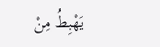يَهْبِطُ مِنْ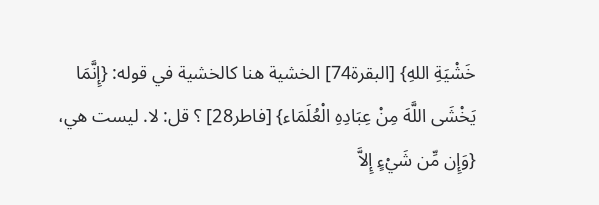خَشْيَةِ اللهِ} [البقرة74] الخشية هنا كالخشية في قوله: {إِنَّمَا يَخْشَى اللَّهَ مِنْ عِبَادِهِ الْعُلَمَاء} [فاطر28] ؟ قل: لا. ليست هي، {وَإِن مِّن شَيْءٍ إِلاَّ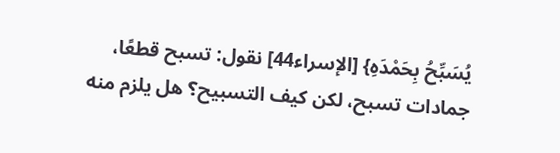يُسَبِّحُ بِحَمْدَهِ} [الإسراء44] نقول: تسبح قطعًا، جمادات تسبح، لكن كيف التسبيح؟ هل يلزم منه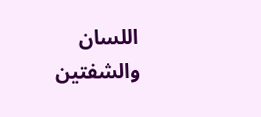اللسان والشفتين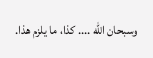وسبحان الله .... كذا، ما يلزم هذا.